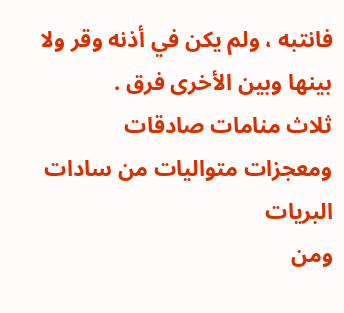فانتبه ، ولم يكن في أذنه وقر ولا بينها وبين الأخرى فرق .
ثلاث منامات صادقات ومعجزات متواليات من سادات البريات
ومن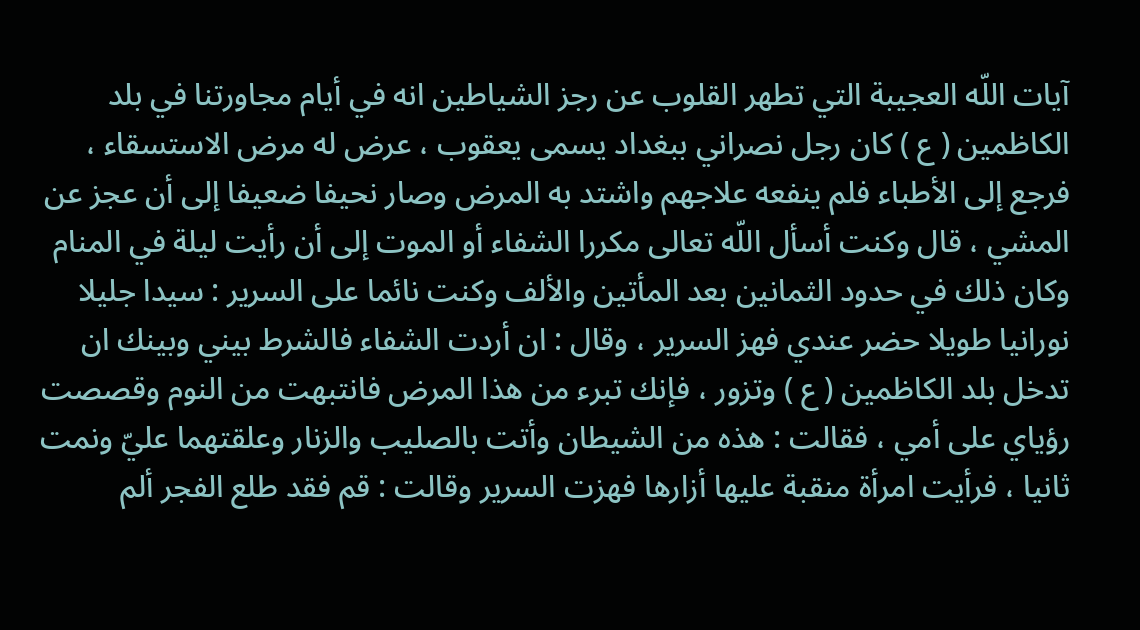آيات اللّه العجيبة التي تطهر القلوب عن رجز الشياطين انه في أيام مجاورتنا في بلد الكاظمين ( ع ) كان رجل نصراني ببغداد يسمى يعقوب ، عرض له مرض الاستسقاء ، فرجع إلى الأطباء فلم ينفعه علاجهم واشتد به المرض وصار نحيفا ضعيفا إلى أن عجز عن المشي ، قال وكنت أسأل اللّه تعالى مكررا الشفاء أو الموت إلى أن رأيت ليلة في المنام وكان ذلك في حدود الثمانين بعد المأتين والألف وكنت نائما على السرير : سيدا جليلا نورانيا طويلا حضر عندي فهز السرير ، وقال : ان أردت الشفاء فالشرط بيني وبينك ان تدخل بلد الكاظمين ( ع ) وتزور ، فإنك تبرء من هذا المرض فانتبهت من النوم وقصصت رؤياي على أمي ، فقالت : هذه من الشيطان وأتت بالصليب والزنار وعلقتهما عليّ ونمت ثانيا ، فرأيت امرأة منقبة عليها أزارها فهزت السرير وقالت : قم فقد طلع الفجر ألم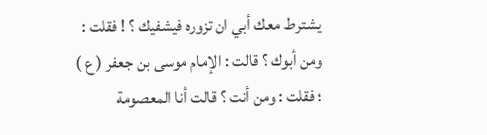يشترط معك أبي ان تزوره فيشفيك ؟ ! فقلت :
ومن أبوك ؟ قالت : الإمام موسى بن جعفر ( ع ) ؛ فقلت : ومن أنت ؟ قالت أنا المعصومة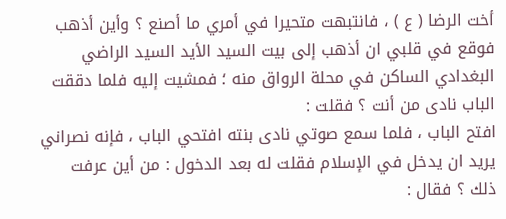أخت الرضا ( ع ) ، فانتبهت متحيرا في أمري ما أصنع ؟ وأين أذهب فوقع في قلبي ان أذهب إلى بيت السيد الأيد السيد الراضي البغدادي الساكن في محلة الرواق منه ؛ فمشيت إليه فلما دققت الباب نادى من أنت ؟ فقلت :
افتح الباب ، فلما سمع صوتي نادى بنته افتحي الباب ، فإنه نصراني يريد ان يدخل في الإسلام فقلت له بعد الدخول : من أين عرفت ذلك ؟ فقال :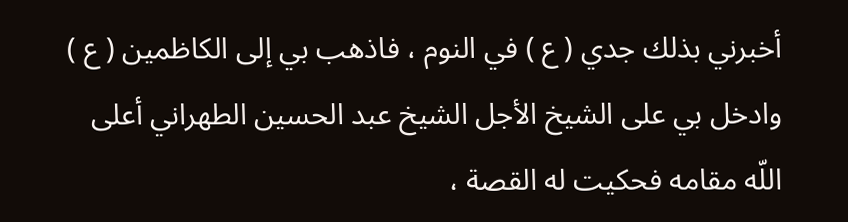أخبرني بذلك جدي ( ع ) في النوم ، فاذهب بي إلى الكاظمين ( ع ) وادخل بي على الشيخ الأجل الشيخ عبد الحسين الطهراني أعلى اللّه مقامه فحكيت له القصة ،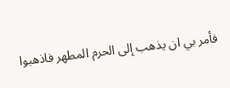فأمر بي ان يذهب إلى الحرم المطهر فاذهبوا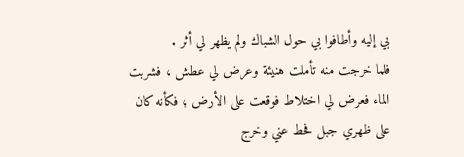بي إليه وأطافوا بي حول الشباك ولم يظهر لي أثر .
فلما خرجت منه تأملت هنيئة وعرض لي عطش ، فشربت الماء فعرض لي اختلاط فوقعت على الأرض ؛ فكأنه كان على ظهري جبل فحط عني وخرج